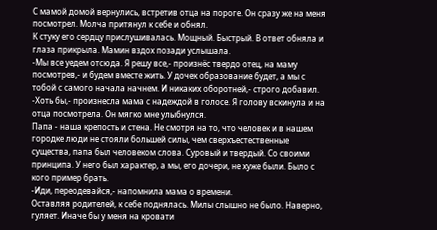С мамой домой вернулись, встретив отца на пороге. Он сразу же на меня посмотрел. Молча притянул к себе и обнял.
К стуку его сердцу прислушивалась. Мощный. Быстрый. В ответ обняла и глаза прикрыла. Мамин вздох позади услышала.
-Мы все уедем отсюда. Я решу все,- произнёс твердо отец, на маму посмотрев,- и будем вместе жить. У дочек образование будет, а мы с тобой с самого начала начнем. И никаких оборотней,- строго добавил.
-Хоть бы,- произнесла мама с надеждой в голосе. Я голову вскинула и на отца посмотрела. Он мягко мне улыбнулся.
Папа - наша крепость и стена. Не смотря на то, что человек и в нашем городке люди не стояли большей силы, чем сверхъестественные существа, папа был человеком слова. Суровый и твердый. Со своими принципа. У него был характер, а мы, его дочери, не хуже были. Было с кого пример брать.
-Иди, переодевайся,- напомнила мама о времени.
Оставляя родителей, к себе поднялась. Милы слышно не было. Наверно, гуляет. Иначе бы у меня на кровати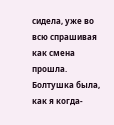сидела, уже во всю спрашивая как смена прошла. Болтушка была, как я когда-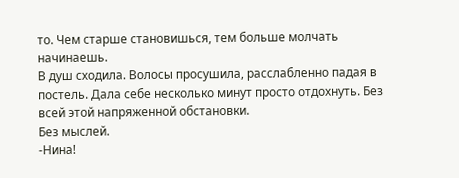то. Чем старше становишься, тем больше молчать начинаешь.
В душ сходила. Волосы просушила, расслабленно падая в постель. Дала себе несколько минут просто отдохнуть. Без всей этой напряженной обстановки.
Без мыслей.
-Нина!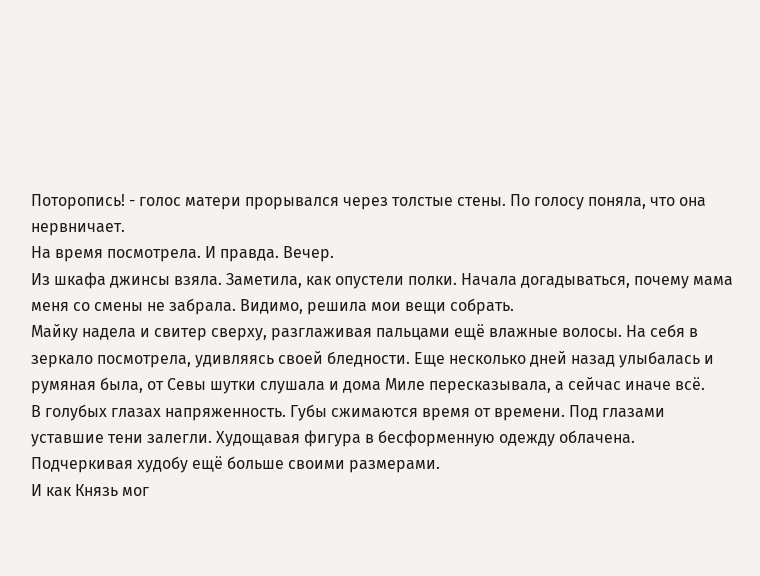Поторопись! - голос матери прорывался через толстые стены. По голосу поняла, что она нервничает.
На время посмотрела. И правда. Вечер.
Из шкафа джинсы взяла. Заметила, как опустели полки. Начала догадываться, почему мама меня со смены не забрала. Видимо, решила мои вещи собрать.
Майку надела и свитер сверху, разглаживая пальцами ещё влажные волосы. На себя в зеркало посмотрела, удивляясь своей бледности. Еще несколько дней назад улыбалась и румяная была, от Севы шутки слушала и дома Миле пересказывала, а сейчас иначе всё.
В голубых глазах напряженность. Губы сжимаются время от времени. Под глазами уставшие тени залегли. Худощавая фигура в бесформенную одежду облачена. Подчеркивая худобу ещё больше своими размерами.
И как Князь мог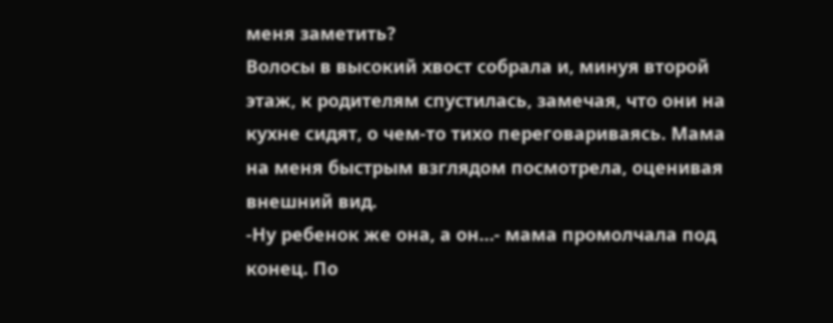меня заметить?
Волосы в высокий хвост собрала и, минуя второй этаж, к родителям спустилась, замечая, что они на кухне сидят, о чем-то тихо переговариваясь. Мама на меня быстрым взглядом посмотрела, оценивая внешний вид.
-Ну ребенок же она, а он…- мама промолчала под конец. По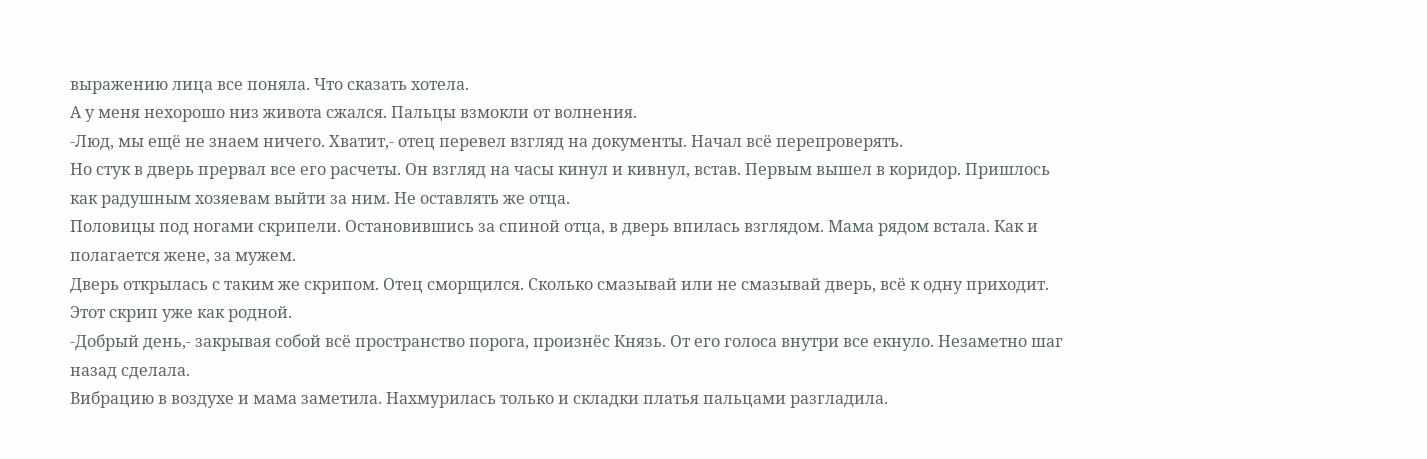выражению лица все поняла. Что сказать хотела.
А у меня нехорошо низ живота сжался. Пальцы взмокли от волнения.
-Люд, мы ещё не знаем ничего. Хватит,- отец перевел взгляд на документы. Начал всё перепроверять.
Но стук в дверь прервал все его расчеты. Он взгляд на часы кинул и кивнул, встав. Первым вышел в коридор. Пришлось как радушным хозяевам выйти за ним. Не оставлять же отца.
Половицы под ногами скрипели. Остановившись за спиной отца, в дверь впилась взглядом. Мама рядом встала. Как и полагается жене, за мужем.
Дверь открылась с таким же скрипом. Отец сморщился. Сколько смазывай или не смазывай дверь, всё к одну приходит. Этот скрип уже как родной.
-Добрый день,- закрывая собой всё пространство порога, произнёс Князь. От его голоса внутри все екнуло. Незаметно шаг назад сделала.
Вибрацию в воздухе и мама заметила. Нахмурилась только и складки платья пальцами разгладила.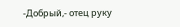-Добрый,- отец руку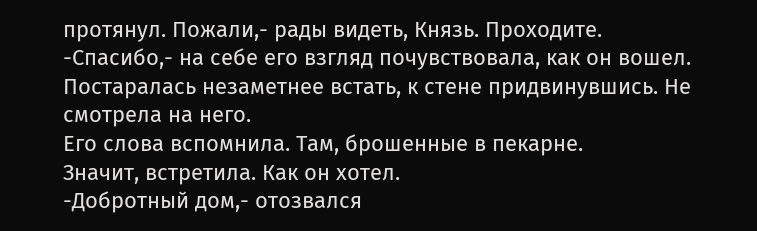протянул. Пожали,- рады видеть, Князь. Проходите.
-Спасибо,- на себе его взгляд почувствовала, как он вошел. Постаралась незаметнее встать, к стене придвинувшись. Не смотрела на него.
Его слова вспомнила. Там, брошенные в пекарне.
Значит, встретила. Как он хотел.
-Добротный дом,- отозвался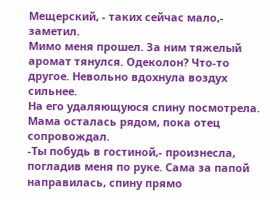Мещерский, - таких сейчас мало,- заметил.
Мимо меня прошел. За ним тяжелый аромат тянулся. Одеколон? Что-то другое. Невольно вдохнула воздух сильнее.
На его удаляющуюся спину посмотрела. Мама осталась рядом, пока отец сопровождал.
-Ты побудь в гостиной,- произнесла, погладив меня по руке. Сама за папой направилась, спину прямо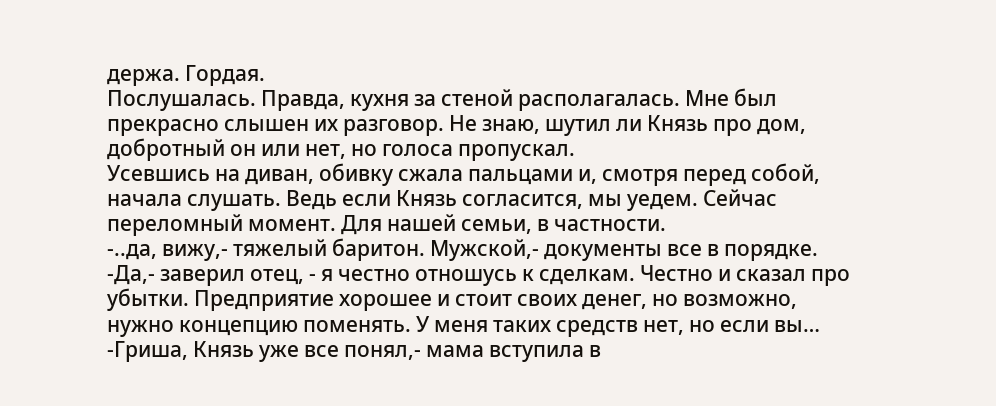держа. Гордая.
Послушалась. Правда, кухня за стеной располагалась. Мне был прекрасно слышен их разговор. Не знаю, шутил ли Князь про дом, добротный он или нет, но голоса пропускал.
Усевшись на диван, обивку сжала пальцами и, смотря перед собой, начала слушать. Ведь если Князь согласится, мы уедем. Сейчас переломный момент. Для нашей семьи, в частности.
-..да, вижу,- тяжелый баритон. Мужской,- документы все в порядке.
-Да,- заверил отец, - я честно отношусь к сделкам. Честно и сказал про убытки. Предприятие хорошее и стоит своих денег, но возможно, нужно концепцию поменять. У меня таких средств нет, но если вы…
-Гриша, Князь уже все понял,- мама вступила в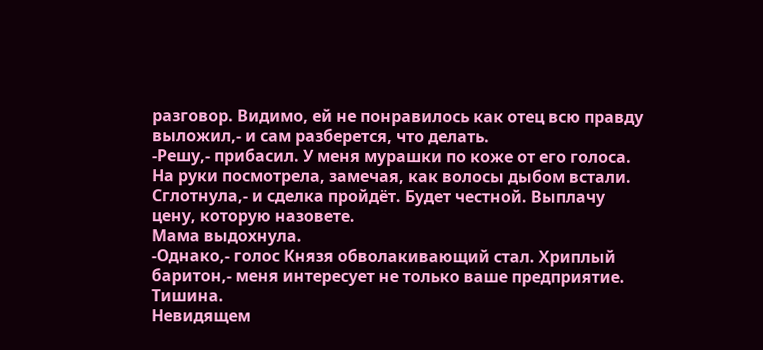разговор. Видимо, ей не понравилось как отец всю правду выложил,- и сам разберется, что делать.
-Решу,- прибасил. У меня мурашки по коже от его голоса. На руки посмотрела, замечая, как волосы дыбом встали. Сглотнула,- и сделка пройдёт. Будет честной. Выплачу цену, которую назовете.
Мама выдохнула.
-Однако,- голос Князя обволакивающий стал. Хриплый баритон,- меня интересует не только ваше предприятие.
Тишина.
Невидящем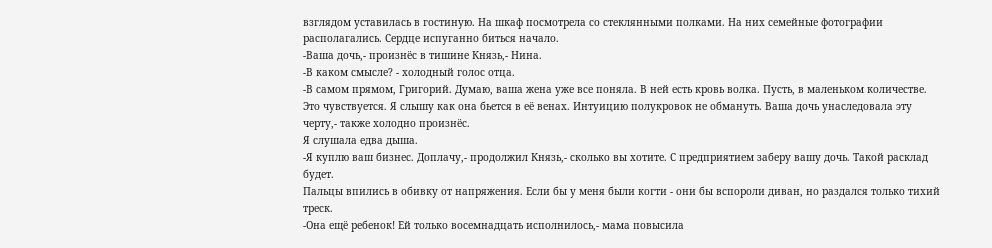взглядом уставилась в гостиную. На шкаф посмотрела со стеклянными полками. На них семейные фотографии располагались. Сердце испуганно биться начало.
-Ваша дочь,- произнёс в тишине Князь,- Нина.
-В каком смысле? - холодный голос отца.
-В самом прямом, Григорий. Думаю, ваша жена уже все поняла. В ней есть кровь волка. Пусть, в маленьком количестве. Это чувствуется. Я слышу как она бьется в её венах. Интуицию полукровок не обмануть. Ваша дочь унаследовала эту черту,- также холодно произнёс.
Я слушала едва дыша.
-Я куплю ваш бизнес. Доплачу,- продолжил Князь,- сколько вы хотите. С предприятием заберу вашу дочь. Такой расклад будет.
Пальцы впились в обивку от напряжения. Если бы у меня были когти - они бы вспороли диван, но раздался только тихий треск.
-Она ещё ребенок! Ей только восемнадцать исполнилось,- мама повысила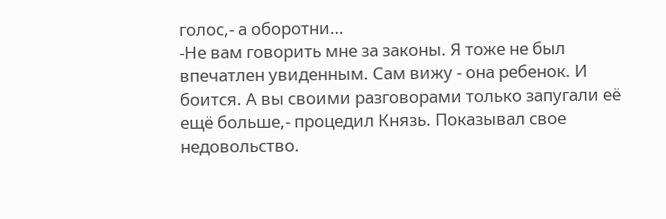голос,- а оборотни…
-Не вам говорить мне за законы. Я тоже не был впечатлен увиденным. Сам вижу - она ребенок. И боится. А вы своими разговорами только запугали её ещё больше,- процедил Князь. Показывал свое недовольство.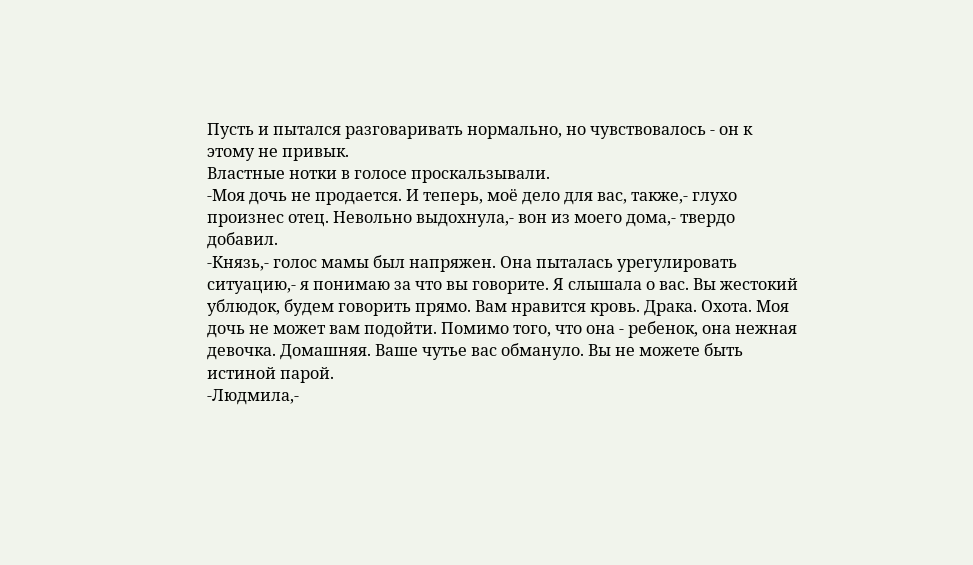Пусть и пытался разговаривать нормально, но чувствовалось - он к этому не привык.
Властные нотки в голосе проскальзывали.
-Моя дочь не продается. И теперь, моё дело для вас, также,- глухо произнес отец. Невольно выдохнула,- вон из моего дома,- твердо добавил.
-Князь,- голос мамы был напряжен. Она пыталась урегулировать ситуацию,- я понимаю за что вы говорите. Я слышала о вас. Вы жестокий ублюдок, будем говорить прямо. Вам нравится кровь. Драка. Охота. Моя дочь не может вам подойти. Помимо того, что она - ребенок, она нежная девочка. Домашняя. Ваше чутье вас обмануло. Вы не можете быть истиной парой.
-Людмила,-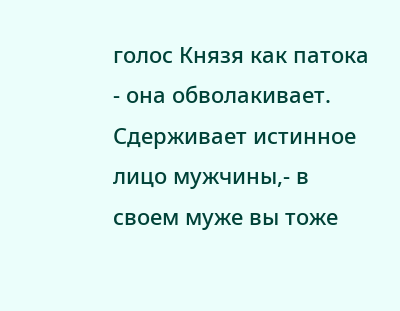голос Князя как патока - она обволакивает. Сдерживает истинное лицо мужчины,- в своем муже вы тоже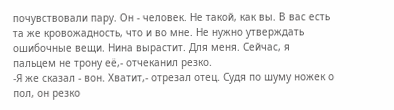почувствовали пару. Он - человек. Не такой, как вы. В вас есть та же кровожадность, что и во мне. Не нужно утверждать ошибочные вещи. Нина вырастит. Для меня. Сейчас, я пальцем не трону её,- отчеканил резко.
-Я же сказал - вон. Хватит,- отрезал отец. Судя по шуму ножек о пол, он резко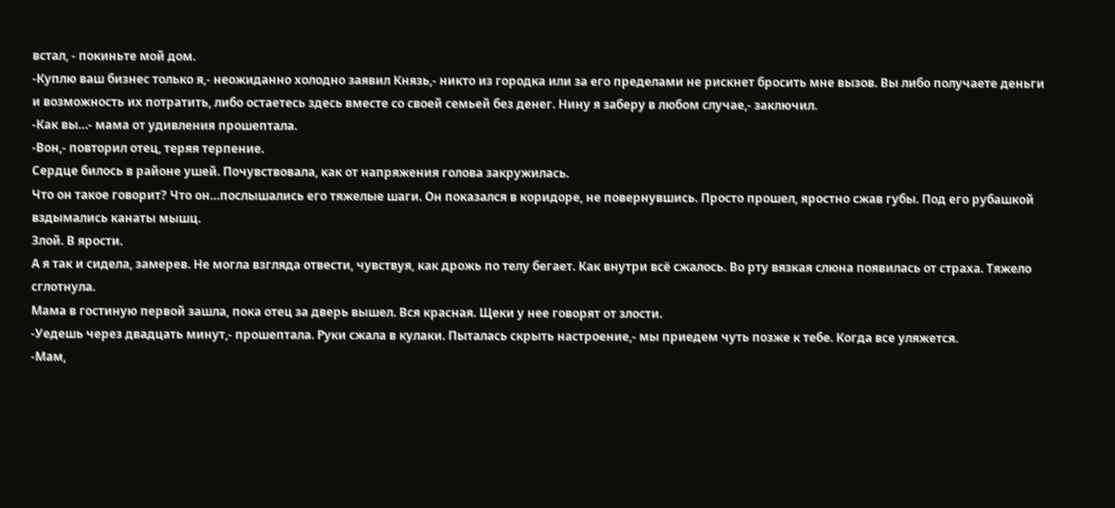встал, - покиньте мой дом.
-Куплю ваш бизнес только я,- неожиданно холодно заявил Князь,- никто из городка или за его пределами не рискнет бросить мне вызов. Вы либо получаете деньги и возможность их потратить, либо остаетесь здесь вместе со своей семьей без денег. Нину я заберу в любом случае,- заключил.
-Как вы…- мама от удивления прошептала.
-Вон,- повторил отец, теряя терпение.
Сердце билось в районе ушей. Почувствовала, как от напряжения голова закружилась.
Что он такое говорит? Что он…послышались его тяжелые шаги. Он показался в коридоре, не повернувшись. Просто прошел, яростно сжав губы. Под его рубашкой вздымались канаты мышц.
Злой. В ярости.
А я так и сидела, замерев. Не могла взгляда отвести, чувствуя, как дрожь по телу бегает. Как внутри всё сжалось. Во рту вязкая слюна появилась от страха. Тяжело сглотнула.
Мама в гостиную первой зашла, пока отец за дверь вышел. Вся красная. Щеки у нее говорят от злости.
-Уедешь через двадцать минут,- прошептала. Руки сжала в кулаки. Пыталась скрыть настроение,- мы приедем чуть позже к тебе. Когда все уляжется.
-Мам,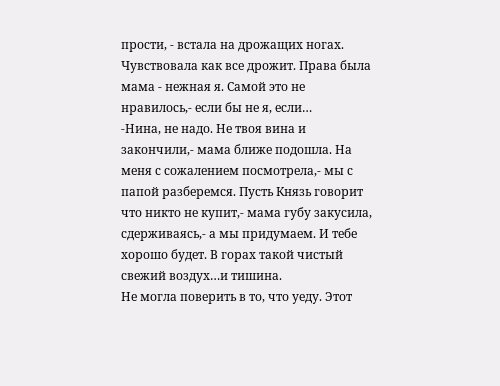прости, - встала на дрожащих ногах. Чувствовала как все дрожит. Права была мама - нежная я. Самой это не нравилось,- если бы не я, если…
-Нина, не надо. Не твоя вина и закончили,- мама ближе подошла. На меня с сожалением посмотрела,- мы с папой разберемся. Пусть Князь говорит что никто не купит,- мама губу закусила, сдерживаясь,- а мы придумаем. И тебе хорошо будет. В горах такой чистый свежий воздух…и тишина.
Не могла поверить в то, что уеду. Этот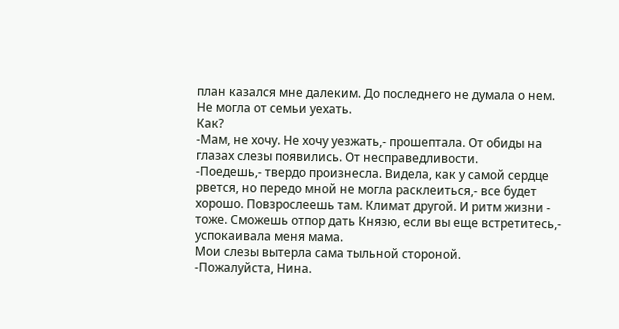план казался мне далеким. До последнего не думала о нем. Не могла от семьи уехать.
Как?
-Мам, не хочу. Не хочу уезжать,- прошептала. От обиды на глазах слезы появились. От несправедливости.
-Поедешь,- твердо произнесла. Видела, как у самой сердце рвется, но передо мной не могла расклеиться,- все будет хорошо. Повзрослеешь там. Климат другой. И ритм жизни - тоже. Сможешь отпор дать Князю, если вы еще встретитесь,- успокаивала меня мама.
Мои слезы вытерла сама тыльной стороной.
-Пожалуйста, Нина.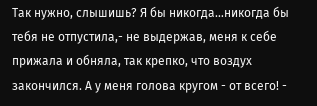Так нужно, слышишь? Я бы никогда…никогда бы тебя не отпустила,- не выдержав, меня к себе прижала и обняла, так крепко, что воздух закончился. А у меня голова кругом - от всего! -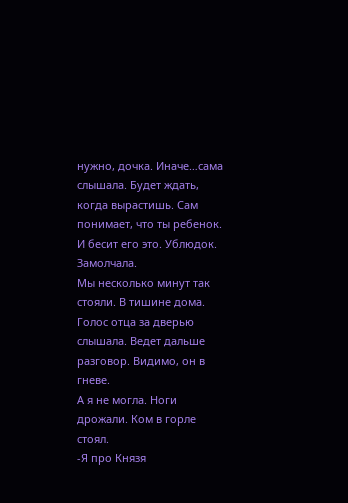нужно, дочка. Иначе…сама слышала. Будет ждать, когда вырастишь. Сам понимает, что ты ребенок. И бесит его это. Ублюдок.
Замолчала.
Мы несколько минут так стояли. В тишине дома. Голос отца за дверью слышала. Ведет дальше разговор. Видимо, он в гневе.
А я не могла. Ноги дрожали. Ком в горле стоял.
-Я про Князя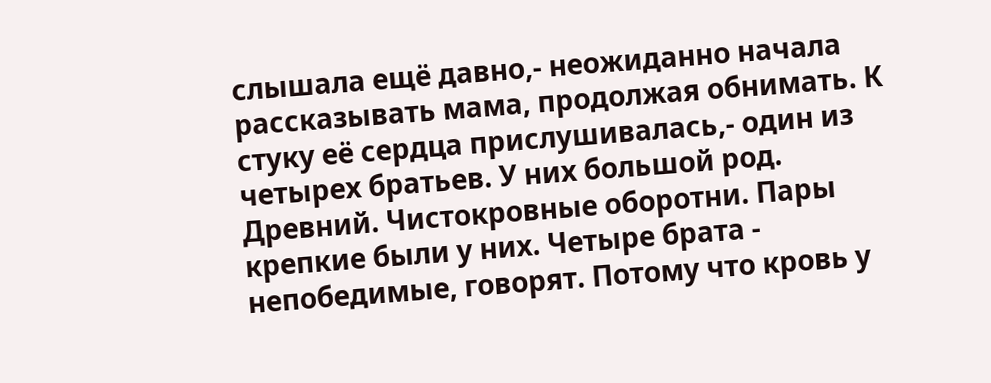слышала ещё давно,- неожиданно начала рассказывать мама, продолжая обнимать. К стуку её сердца прислушивалась,- один из четырех братьев. У них большой род. Древний. Чистокровные оборотни. Пары крепкие были у них. Четыре брата - непобедимые, говорят. Потому что кровь у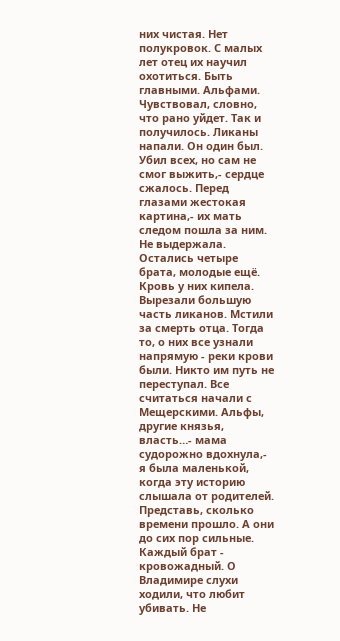них чистая. Нет полукровок. С малых лет отец их научил охотиться. Быть главными. Альфами. Чувствовал, словно, что рано уйдет. Так и получилось. Ликаны напали. Он один был. Убил всех, но сам не смог выжить,- сердце сжалось. Перед глазами жестокая картина,- их мать следом пошла за ним. Не выдержала. Остались четыре брата, молодые ещё. Кровь у них кипела. Вырезали большую часть ликанов. Мстили за смерть отца. Тогда то, о них все узнали напрямую - реки крови были. Никто им путь не переступал. Все считаться начали с Мещерскими. Альфы, другие князья, власть…- мама судорожно вдохнула,- я была маленькой, когда эту историю слышала от родителей. Представь, сколько времени прошло. А они до сих пор сильные. Каждый брат - кровожадный. О Владимире слухи ходили, что любит убивать. Не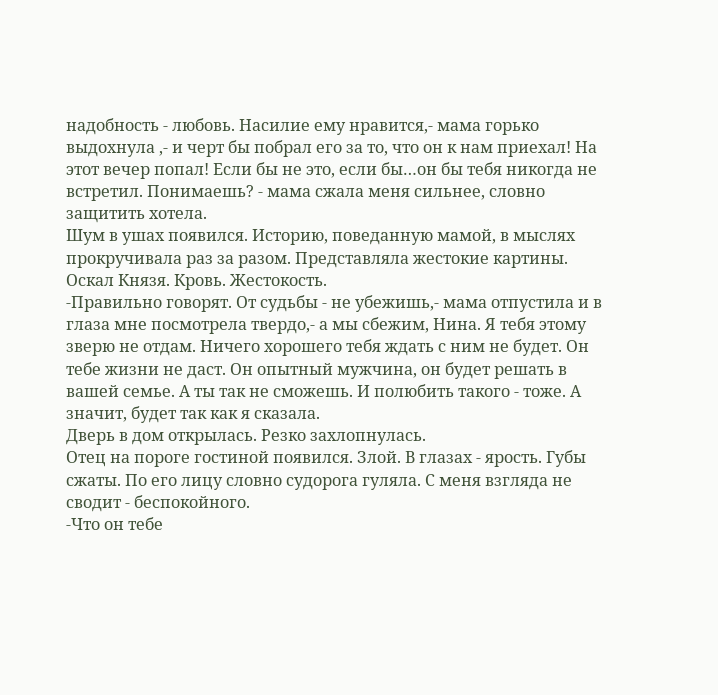надобность - любовь. Насилие ему нравится,- мама горько выдохнула ,- и черт бы побрал его за то, что он к нам приехал! На этот вечер попал! Если бы не это, если бы…он бы тебя никогда не встретил. Понимаешь? - мама сжала меня сильнее, словно защитить хотела.
Шум в ушах появился. Историю, поведанную мамой, в мыслях прокручивала раз за разом. Представляла жестокие картины. Оскал Князя. Кровь. Жестокость.
-Правильно говорят. От судьбы - не убежишь,- мама отпустила и в глаза мне посмотрела твердо,- а мы сбежим, Нина. Я тебя этому зверю не отдам. Ничего хорошего тебя ждать с ним не будет. Он тебе жизни не даст. Он опытный мужчина, он будет решать в вашей семье. А ты так не сможешь. И полюбить такого - тоже. А значит, будет так как я сказала.
Дверь в дом открылась. Резко захлопнулась.
Отец на пороге гостиной появился. Злой. В глазах - ярость. Губы сжаты. По его лицу словно судорога гуляла. С меня взгляда не сводит - беспокойного.
-Что он тебе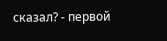сказал? - первой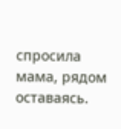спросила мама, рядом оставаясь.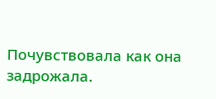Почувствовала как она задрожала.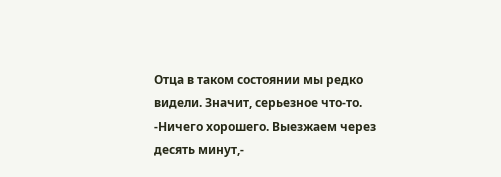Отца в таком состоянии мы редко видели. Значит, серьезное что-то.
-Ничего хорошего. Выезжаем через десять минут,-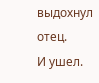выдохнул отец.
И ушел.